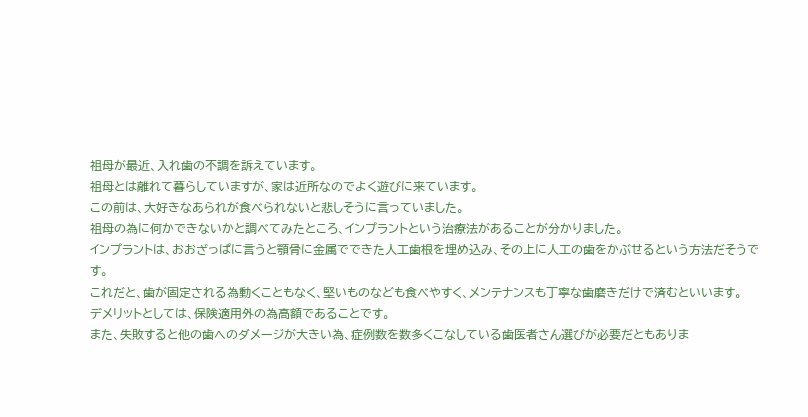祖母が最近、入れ歯の不調を訴えています。
祖母とは離れて暮らしていますが、家は近所なのでよく遊びに来ています。
この前は、大好きなあられが食べられないと悲しそうに言っていました。
祖母の為に何かできないかと調べてみたところ、インプラントという治療法があることが分かりました。
インプラントは、おおざっぱに言うと顎骨に金属でできた人工歯根を埋め込み、その上に人工の歯をかぶせるという方法だそうです。
これだと、歯が固定される為動くこともなく、堅いものなども食べやすく、メンテナンスも丁寧な歯磨きだけで済むといいます。
デメリットとしては、保険適用外の為高額であることです。
また、失敗すると他の歯へのダメージが大きい為、症例数を数多くこなしている歯医者さん選びが必要だともありま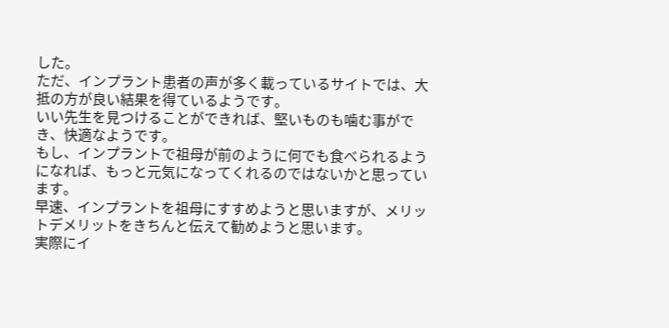した。
ただ、インプラント患者の声が多く載っているサイトでは、大抵の方が良い結果を得ているようです。
いい先生を見つけることができれば、堅いものも噛む事ができ、快適なようです。
もし、インプラントで祖母が前のように何でも食べられるようになれば、もっと元気になってくれるのではないかと思っています。
早速、インプラントを祖母にすすめようと思いますが、メリットデメリットをきちんと伝えて勧めようと思います。
実際にイ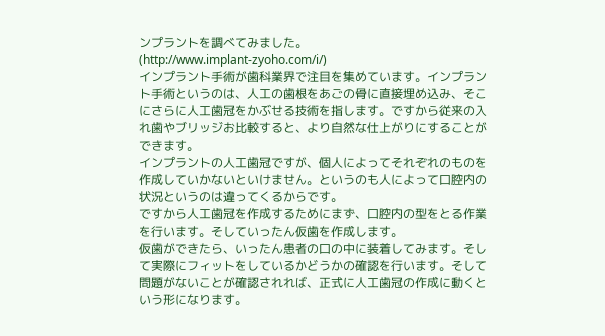ンプラントを調べてみました。
(http://www.implant-zyoho.com/i/)
インプラント手術が歯科業界で注目を集めています。インプラント手術というのは、人工の歯根をあごの骨に直接埋め込み、そこにさらに人工歯冠をかぶせる技術を指します。ですから従来の入れ歯やブリッジお比較すると、より自然な仕上がりにすることができます。
インプラントの人工歯冠ですが、個人によってそれぞれのものを作成していかないといけません。というのも人によって口腔内の状況というのは違ってくるからです。
ですから人工歯冠を作成するためにまず、口腔内の型をとる作業を行います。そしていったん仮歯を作成します。
仮歯ができたら、いったん患者の口の中に装着してみます。そして実際にフィットをしているかどうかの確認を行います。そして問題がないことが確認されれば、正式に人工歯冠の作成に動くという形になります。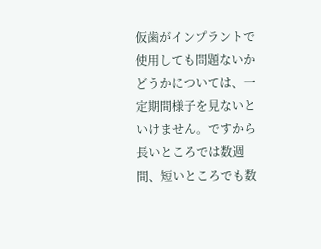仮歯がインプラントで使用しても問題ないかどうかについては、一定期間様子を見ないといけません。ですから長いところでは数週間、短いところでも数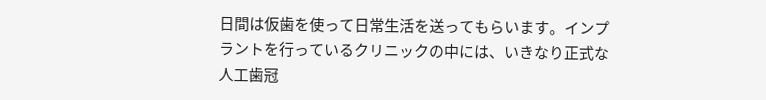日間は仮歯を使って日常生活を送ってもらいます。インプラントを行っているクリニックの中には、いきなり正式な人工歯冠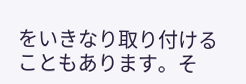をいきなり取り付けることもあります。そ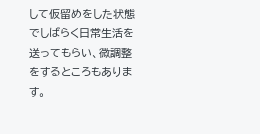して仮留めをした状態でしばらく日常生活を送ってもらい、微調整をするところもあります。